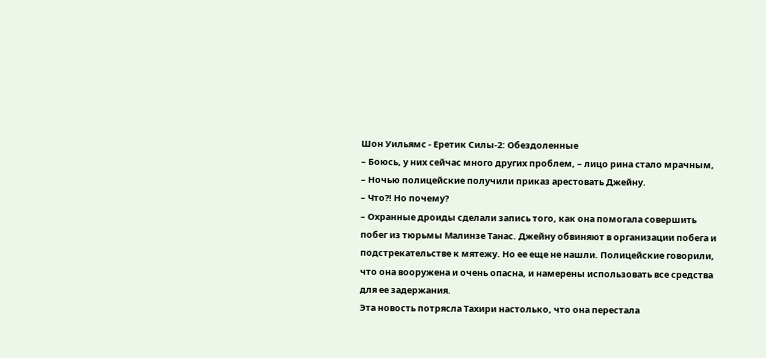Шон Уильямс - Еретик Силы-2: Обездоленные
– Боюсь, у них сейчас много других проблем, – лицо рина стало мрачным, – Ночью полицейские получили приказ арестовать Джейну.
– Что?! Но почему?
– Охранные дроиды сделали запись того, как она помогала совершить побег из тюрьмы Малинзе Танас. Джейну обвиняют в организации побега и подстрекательстве к мятежу. Но ее еще не нашли. Полицейские говорили, что она вооружена и очень опасна, и намерены использовать все средства для ее задержания.
Эта новость потрясла Тахири настолько, что она перестала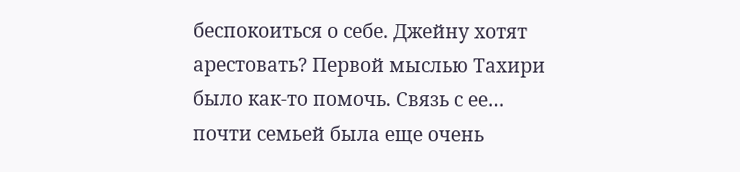беспокоиться о себе. Джейну хотят арестовать? Первой мыслью Тахири было как-то помочь. Связь с ее… почти семьей была еще очень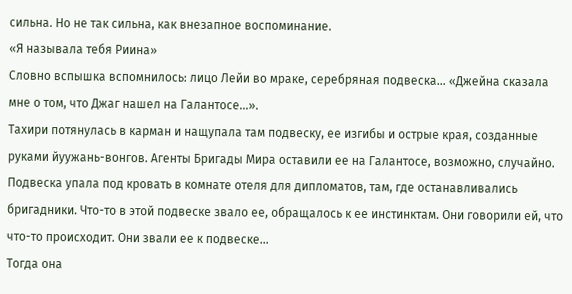сильна. Но не так сильна, как внезапное воспоминание.
«Я называла тебя Риина»
Словно вспышка вспомнилось: лицо Лейи во мраке, серебряная подвеска… «Джейна сказала мне о том, что Джаг нашел на Галантосе…».
Тахири потянулась в карман и нащупала там подвеску, ее изгибы и острые края, созданные руками йуужань-вонгов. Агенты Бригады Мира оставили ее на Галантосе, возможно, случайно. Подвеска упала под кровать в комнате отеля для дипломатов, там, где останавливались бригадники. Что-то в этой подвеске звало ее, обращалось к ее инстинктам. Они говорили ей, что что-то происходит. Они звали ее к подвеске…
Тогда она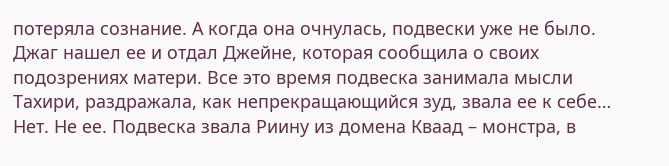потеряла сознание. А когда она очнулась, подвески уже не было. Джаг нашел ее и отдал Джейне, которая сообщила о своих подозрениях матери. Все это время подвеска занимала мысли Тахири, раздражала, как непрекращающийся зуд, звала ее к себе…
Нет. Не ее. Подвеска звала Риину из домена Кваад – монстра, в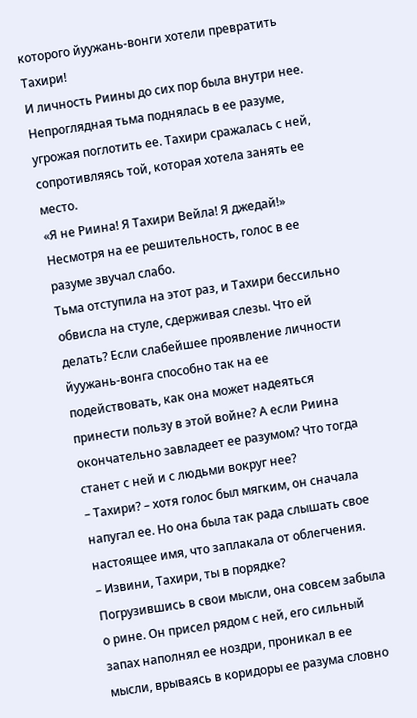которого йуужань-вонги хотели превратить Тахири!
И личность Риины до сих пор была внутри нее.
Непроглядная тьма поднялась в ее разуме, угрожая поглотить ее. Тахири сражалась с ней, сопротивляясь той, которая хотела занять ее место.
«Я не Риина! Я Тахири Вейла! Я джедай!» Несмотря на ее решительность, голос в ее разуме звучал слабо.
Тьма отступила на этот раз, и Тахири бессильно обвисла на стуле, сдерживая слезы. Что ей делать? Если слабейшее проявление личности йуужань-вонга способно так на ее подействовать, как она может надеяться принести пользу в этой войне? А если Риина окончательно завладеет ее разумом? Что тогда станет с ней и с людьми вокруг нее?
– Тахири? – хотя голос был мягким, он сначала напугал ее. Но она была так рада слышать свое настоящее имя, что заплакала от облегчения.
– Извини, Тахири, ты в порядке?
Погрузившись в свои мысли, она совсем забыла о рине. Он присел рядом с ней, его сильный запах наполнял ее ноздри, проникал в ее мысли, врываясь в коридоры ее разума словно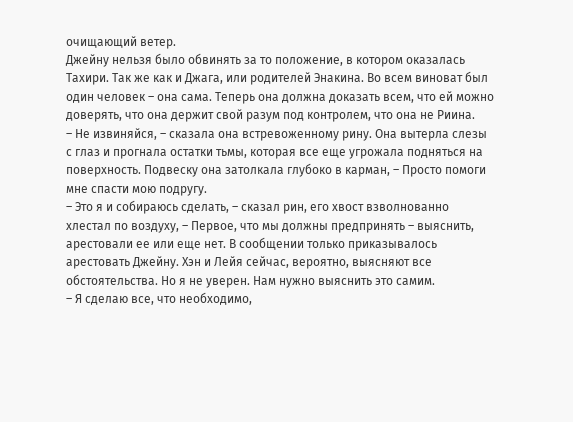очищающий ветер.
Джейну нельзя было обвинять за то положение, в котором оказалась Тахири. Так же как и Джага, или родителей Энакина. Во всем виноват был один человек – она сама. Теперь она должна доказать всем, что ей можно доверять, что она держит свой разум под контролем, что она не Риина.
– Не извиняйся, – сказала она встревоженному рину. Она вытерла слезы с глаз и прогнала остатки тьмы, которая все еще угрожала подняться на поверхность. Подвеску она затолкала глубоко в карман, – Просто помоги мне спасти мою подругу.
– Это я и собираюсь сделать, – сказал рин, его хвост взволнованно хлестал по воздуху, – Первое, что мы должны предпринять – выяснить, арестовали ее или еще нет. В сообщении только приказывалось арестовать Джейну. Хэн и Лейя сейчас, вероятно, выясняют все обстоятельства. Но я не уверен. Нам нужно выяснить это самим.
– Я сделаю все, что необходимо,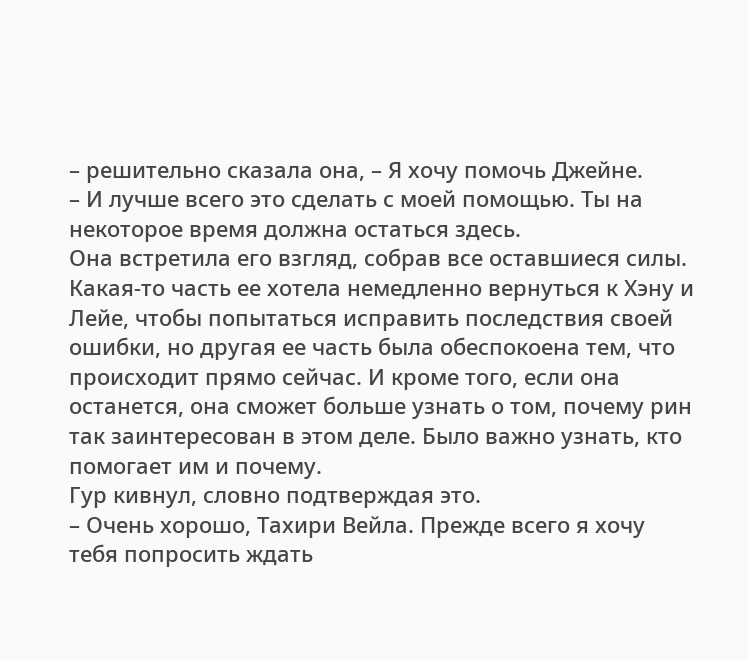– решительно сказала она, – Я хочу помочь Джейне.
– И лучше всего это сделать с моей помощью. Ты на некоторое время должна остаться здесь.
Она встретила его взгляд, собрав все оставшиеся силы. Какая-то часть ее хотела немедленно вернуться к Хэну и Лейе, чтобы попытаться исправить последствия своей ошибки, но другая ее часть была обеспокоена тем, что происходит прямо сейчас. И кроме того, если она останется, она сможет больше узнать о том, почему рин так заинтересован в этом деле. Было важно узнать, кто помогает им и почему.
Гур кивнул, словно подтверждая это.
– Очень хорошо, Тахири Вейла. Прежде всего я хочу тебя попросить ждать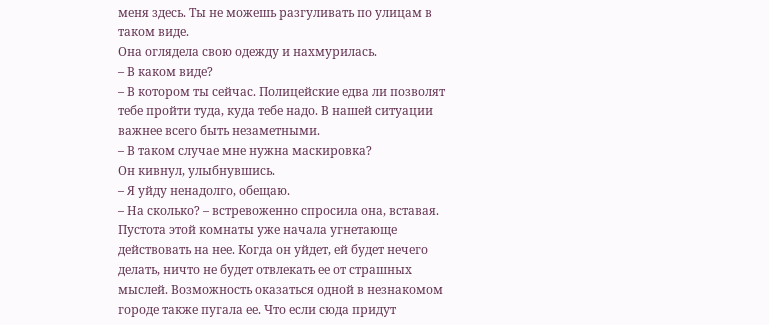меня здесь. Ты не можешь разгуливать по улицам в таком виде.
Она оглядела свою одежду и нахмурилась.
– В каком виде?
– В котором ты сейчас. Полицейские едва ли позволят тебе пройти туда, куда тебе надо. В нашей ситуации важнее всего быть незаметными.
– В таком случае мне нужна маскировка?
Он кивнул, улыбнувшись.
– Я уйду ненадолго, обещаю.
– На сколько? – встревоженно спросила она, вставая. Пустота этой комнаты уже начала угнетающе действовать на нее. Когда он уйдет, ей будет нечего делать, ничто не будет отвлекать ее от страшных мыслей. Возможность оказаться одной в незнакомом городе также пугала ее. Что если сюда придут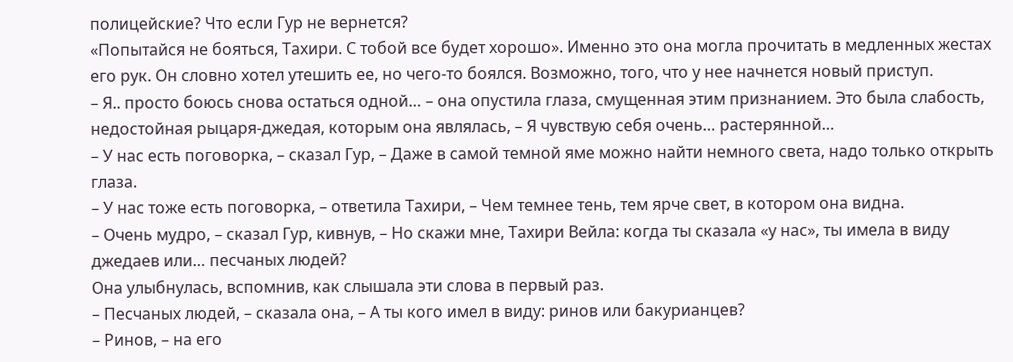полицейские? Что если Гур не вернется?
«Попытайся не бояться, Тахири. С тобой все будет хорошо». Именно это она могла прочитать в медленных жестах его рук. Он словно хотел утешить ее, но чего-то боялся. Возможно, того, что у нее начнется новый приступ.
– Я.. просто боюсь снова остаться одной… – она опустила глаза, смущенная этим признанием. Это была слабость, недостойная рыцаря-джедая, которым она являлась, – Я чувствую себя очень… растерянной…
– У нас есть поговорка, – сказал Гур, – Даже в самой темной яме можно найти немного света, надо только открыть глаза.
– У нас тоже есть поговорка, – ответила Тахири, – Чем темнее тень, тем ярче свет, в котором она видна.
– Очень мудро, – сказал Гур, кивнув, – Но скажи мне, Тахири Вейла: когда ты сказала «у нас», ты имела в виду джедаев или… песчаных людей?
Она улыбнулась, вспомнив, как слышала эти слова в первый раз.
– Песчаных людей, – сказала она, – А ты кого имел в виду: ринов или бакурианцев?
– Ринов, – на его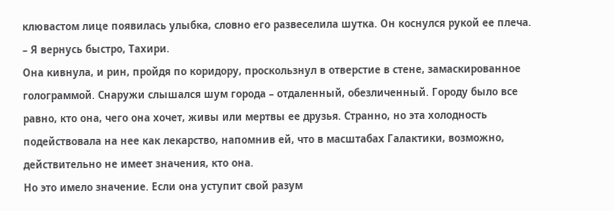клювастом лице появилась улыбка, словно его развеселила шутка. Он коснулся рукой ее плеча.
– Я вернусь быстро, Тахири.
Она кивнула, и рин, пройдя по коридору, проскользнул в отверстие в стене, замаскированное голограммой. Снаружи слышался шум города – отдаленный, обезличенный. Городу было все равно, кто она, чего она хочет, живы или мертвы ее друзья. Странно, но эта холодность подействовала на нее как лекарство, напомнив ей, что в масштабах Галактики, возможно, действительно не имеет значения, кто она.
Но это имело значение. Если она уступит свой разум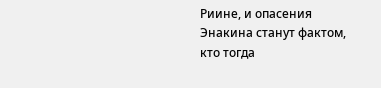Риине, и опасения Энакина станут фактом, кто тогда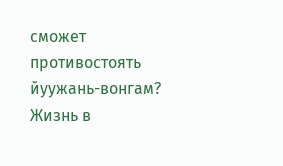сможет противостоять йуужань-вонгам? Жизнь в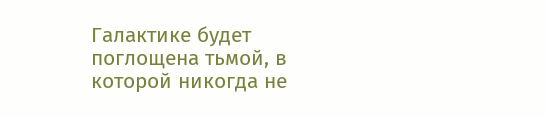Галактике будет поглощена тьмой, в которой никогда не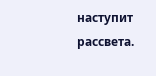наступит рассвета.